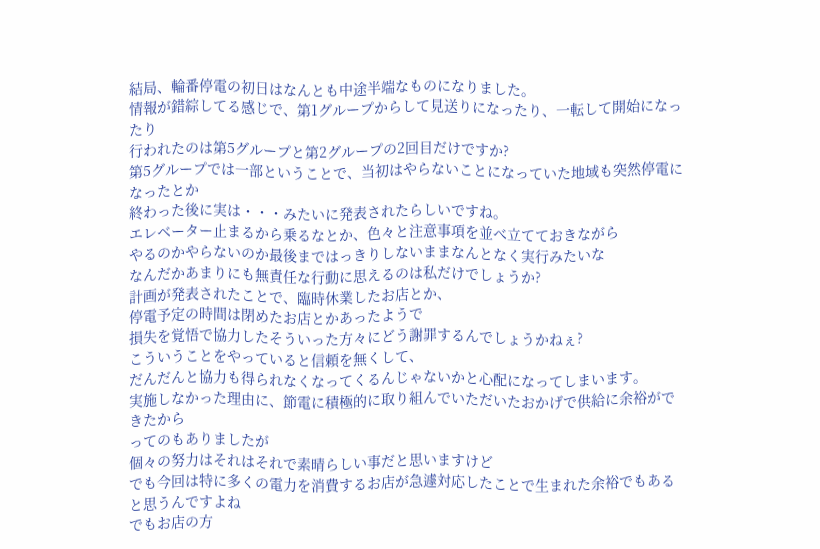結局、輪番停電の初日はなんとも中途半端なものになりました。
情報が錯綜してる感じで、第1グループからして見送りになったり、一転して開始になったり
行われたのは第5グループと第2グループの2回目だけですか?
第5グループでは一部ということで、当初はやらないことになっていた地域も突然停電になったとか
終わった後に実は・・・みたいに発表されたらしいですね。
エレベーター止まるから乗るなとか、色々と注意事項を並べ立てておきながら
やるのかやらないのか最後まではっきりしないままなんとなく実行みたいな
なんだかあまりにも無責任な行動に思えるのは私だけでしょうか?
計画が発表されたことで、臨時休業したお店とか、
停電予定の時間は閉めたお店とかあったようで
損失を覚悟で協力したそういった方々にどう謝罪するんでしょうかねぇ?
こういうことをやっていると信頼を無くして、
だんだんと協力も得られなくなってくるんじゃないかと心配になってしまいます。
実施しなかった理由に、節電に積極的に取り組んでいただいたおかげで供給に余裕ができたから
ってのもありましたが
個々の努力はそれはそれで素晴らしい事だと思いますけど
でも今回は特に多くの電力を消費するお店が急遽対応したことで生まれた余裕でもあると思うんですよね
でもお店の方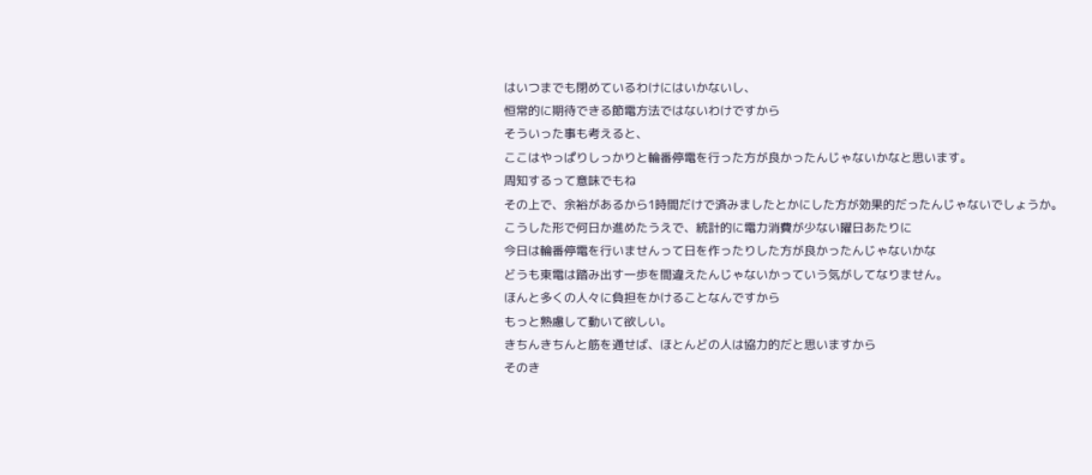はいつまでも閉めているわけにはいかないし、
恒常的に期待できる節電方法ではないわけですから
そういった事も考えると、
ここはやっぱりしっかりと輪番停電を行った方が良かったんじゃないかなと思います。
周知するって意味でもね
その上で、余裕があるから1時間だけで済みましたとかにした方が効果的だったんじゃないでしょうか。
こうした形で何日か進めたうえで、統計的に電力消費が少ない曜日あたりに
今日は輪番停電を行いませんって日を作ったりした方が良かったんじゃないかな
どうも東電は踏み出す一歩を間違えたんじゃないかっていう気がしてなりません。
ほんと多くの人々に負担をかけることなんですから
もっと熟慮して動いて欲しい。
きちんきちんと筋を通せば、ほとんどの人は協力的だと思いますから
そのき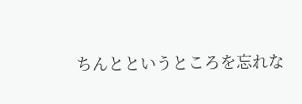ちんとというところを忘れな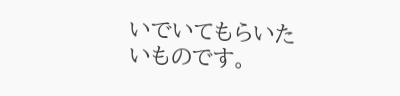いでいてもらいたいものです。